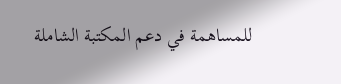للمساهمة في دعم المكتبة الشاملة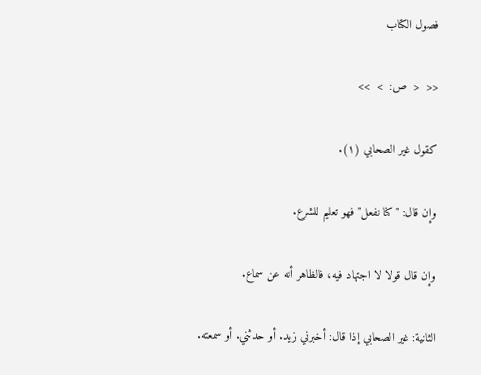فصول الكتاب

<<  <  ص:  >  >>

كقول غير الصحابي (١).

وإن قال: "كنا نفعل" فهو تعليم للشرع.

وإن قال قولا لا اجتهاد فيه، فالظاهر أنه عن سماع.

الثانية: غير الصحابي إذا قال: أخبرني زيد. أو حدثني. أو سمعته.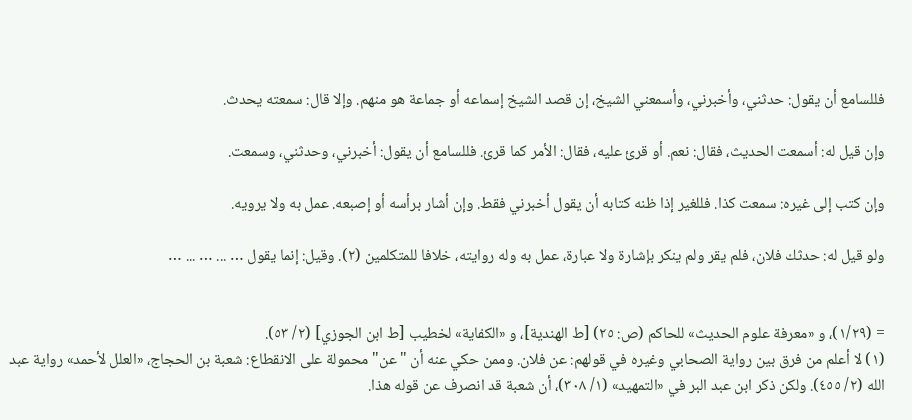فللسامع أن يقول: حدثني، وأخبرني، وأسمعني الشيخ، إن قصد الشيخ إسماعه أو جماعة هو منهم. وإلا قال: سمعته يحدث.

وإن قيل له: أسمعت الحديث، فقال: نعم. أو قرئ عليه، فقال: الأمر كما قرئ. فللسامع أن يقول: أخبرني، وحدثني، وسمعت.

وإن كتب إلى غيره: سمعت كذا. فللغير إذا ظنه كتابه أن يقول أخبرني فقط. وإن أشار برأسه أو إصبعه. عمل به ولا يرويه.

ولو قيل له: حدثك فلان، فلم يقر ولم ينكر بإشارة ولا عبارة، عمل به وله روايته، خلافا للمتكلمين (٢). وقيل: إنما يقول … ... … ... …


= (١/٢٩)، و «معرفة علوم الحديث» للحاكم (ص: ٢٥) [ط الهندية]، و «الكفاية» لخطيب [ط ابن الجوزي] (٢/ ٥٣).
(١) لا أعلم من فرق بين رواية الصحابي وغيره في قولهم: عن فلان. وممن حكي عنه أن "عن" محمولة على الانقطاع: شعبة بن الحجاج، «العلل لأحمد» رواية عبد الله (٢/ ٤٥٥). ولكن ذكر ابن عبد البر في «التمهيد» (١/ ٣٠٨)، أن شعبة قد انصرف عن قوله هذا.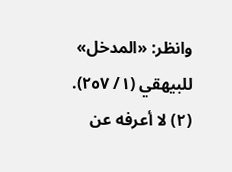وانظر: «المدخل» للبيهقي (١/ ٢٥٧).
(٢) لا أعرفه عن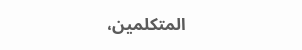المتكلمين،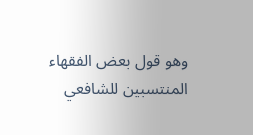وهو قول بعض الفقهاء المنتسبين للشافعي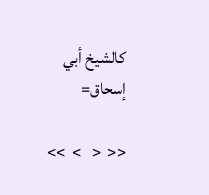كالشيخ أبي إسحاق=

<<  <   >  >>